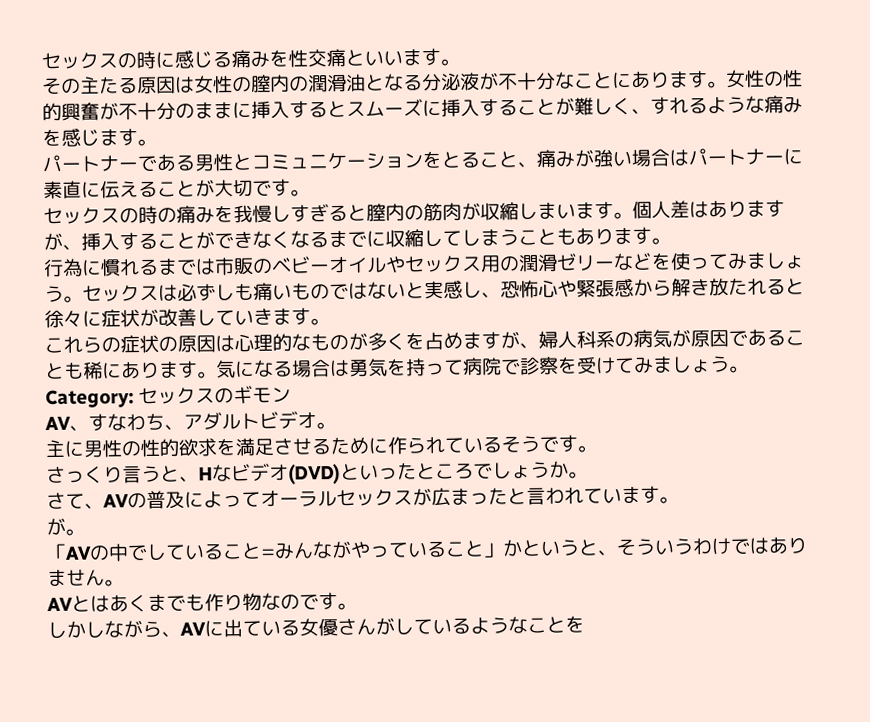セックスの時に感じる痛みを性交痛といいます。
その主たる原因は女性の膣内の潤滑油となる分泌液が不十分なことにあります。女性の性的興奮が不十分のままに挿入するとスムーズに挿入することが難しく、すれるような痛みを感じます。
パートナーである男性とコミュニケーションをとること、痛みが強い場合はパートナーに素直に伝えることが大切です。
セックスの時の痛みを我慢しすぎると膣内の筋肉が収縮しまいます。個人差はありますが、挿入することができなくなるまでに収縮してしまうこともあります。
行為に慣れるまでは市販のベビーオイルやセックス用の潤滑ゼリーなどを使ってみましょう。セックスは必ずしも痛いものではないと実感し、恐怖心や緊張感から解き放たれると徐々に症状が改善していきます。
これらの症状の原因は心理的なものが多くを占めますが、婦人科系の病気が原因であることも稀にあります。気になる場合は勇気を持って病院で診察を受けてみましょう。
Category: セックスのギモン
AV、すなわち、アダルトビデオ。
主に男性の性的欲求を満足させるために作られているそうです。
さっくり言うと、Hなビデオ(DVD)といったところでしょうか。
さて、AVの普及によってオーラルセックスが広まったと言われています。
が。
「AVの中でしていること=みんながやっていること」かというと、そういうわけではありません。
AVとはあくまでも作り物なのです。
しかしながら、AVに出ている女優さんがしているようなことを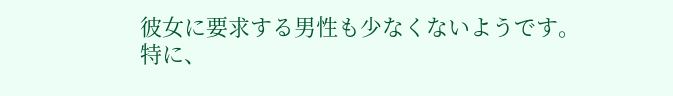彼女に要求する男性も少なくないようです。
特に、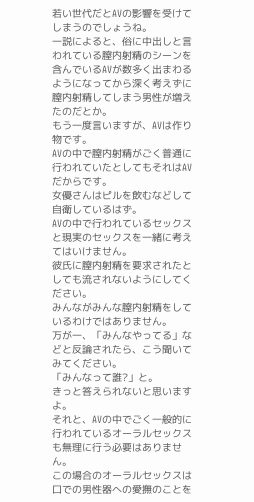若い世代だとAVの影響を受けてしまうのでしょうね。
一説によると、俗に中出しと言われている膣内射精のシーンを含んでいるAVが数多く出まわるようになってから深く考えずに膣内射精してしまう男性が増えたのだとか。
もう一度言いますが、AVは作り物です。
AVの中で膣内射精がごく普通に行われていたとしてもそれはAVだからです。
女優さんはピルを飲むなどして自衛しているはず。
AVの中で行われているセックスと現実のセックスを一緒に考えてはいけません。
彼氏に膣内射精を要求されたとしても流されないようにしてください。
みんながみんな膣内射精をしているわけではありません。
万が一、「みんなやってる」などと反論されたら、こう聞いてみてください。
「みんなって誰?」と。
きっと答えられないと思いますよ。
それと、AVの中でごく一般的に行われているオーラルセックスも無理に行う必要はありません。
この場合のオーラルセックスは口での男性器への愛撫のことを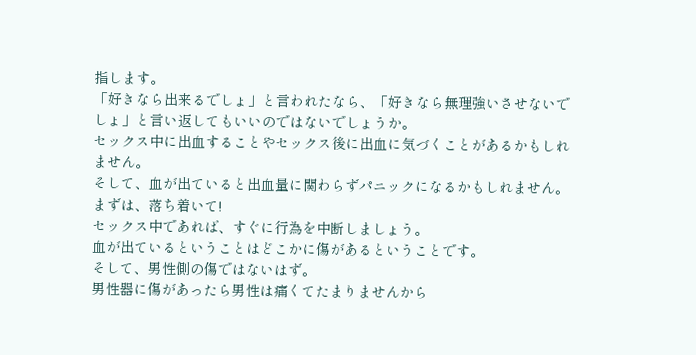指します。
「好きなら出来るでしょ」と言われたなら、「好きなら無理強いさせないでしょ」と言い返してもいいのではないでしょうか。
セックス中に出血することやセックス後に出血に気づくことがあるかもしれません。
そして、血が出ていると出血量に関わらずパニックになるかもしれません。
まずは、落ち着いて!
セックス中であれば、すぐに行為を中断しましょう。
血が出ているということはどこかに傷があるということです。
そして、男性側の傷ではないはず。
男性器に傷があったら男性は痛くてたまりませんから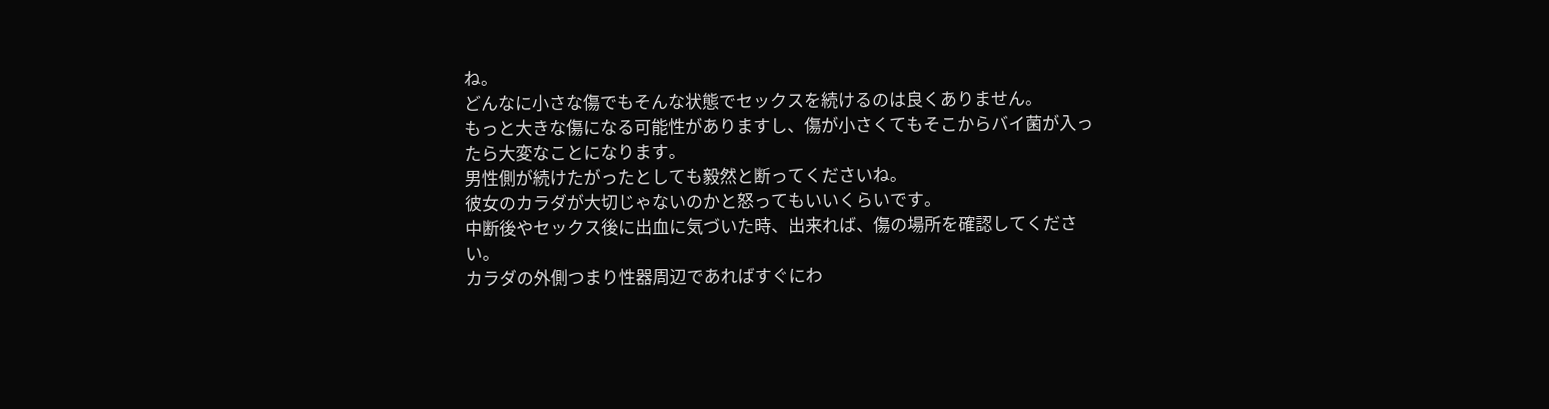ね。
どんなに小さな傷でもそんな状態でセックスを続けるのは良くありません。
もっと大きな傷になる可能性がありますし、傷が小さくてもそこからバイ菌が入ったら大変なことになります。
男性側が続けたがったとしても毅然と断ってくださいね。
彼女のカラダが大切じゃないのかと怒ってもいいくらいです。
中断後やセックス後に出血に気づいた時、出来れば、傷の場所を確認してください。
カラダの外側つまり性器周辺であればすぐにわ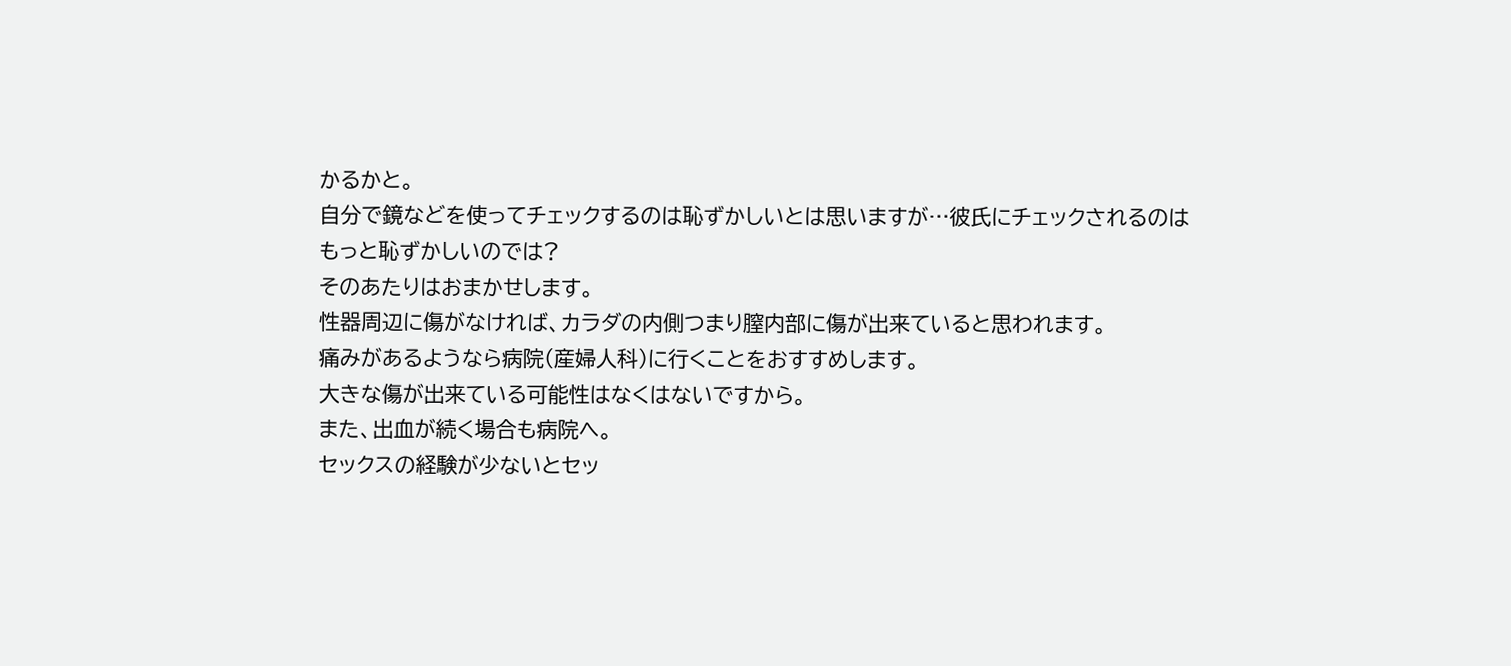かるかと。
自分で鏡などを使ってチェックするのは恥ずかしいとは思いますが…彼氏にチェックされるのはもっと恥ずかしいのでは?
そのあたりはおまかせします。
性器周辺に傷がなければ、カラダの内側つまり膣内部に傷が出来ていると思われます。
痛みがあるようなら病院(産婦人科)に行くことをおすすめします。
大きな傷が出来ている可能性はなくはないですから。
また、出血が続く場合も病院へ。
セックスの経験が少ないとセッ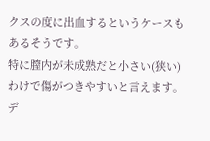クスの度に出血するというケースもあるそうです。
特に膣内が未成熟だと小さい(狭い)わけで傷がつきやすいと言えます。
デ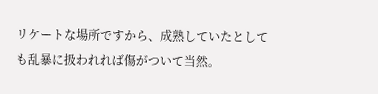リケートな場所ですから、成熟していたとしても乱暴に扱われれば傷がついて当然。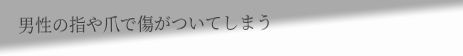男性の指や爪で傷がついてしまう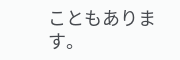こともあります。